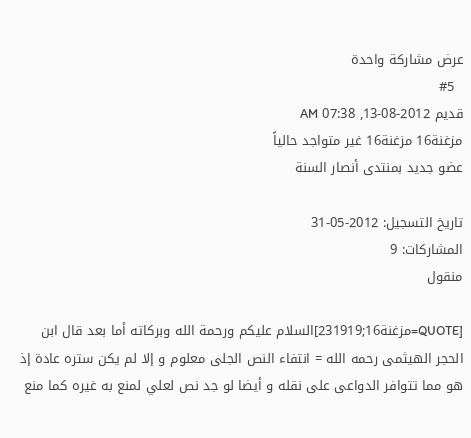عرض مشاركة واحدة
  #5
قديم 2012-08-13, 07:38 AM
مزغنة16 مزغنة16 غير متواجد حالياً
عضو جديد بمنتدى أنصار السنة

تاريخ التسجيل: 2012-05-31
المشاركات: 9
منقول

[QUOTE=مزغنة16;231919]السلام عليكم ورحمة الله وبركاته أما بعد قال ابن الحجر الهيثمى رحمه الله = انتفاء النص الجلى معلوم و إلا لم يكن ستره عادة إذ هو مما تتوافر الدواعى على نقله و أيضا لو جد نص لعلي لمنع به غيره كما منع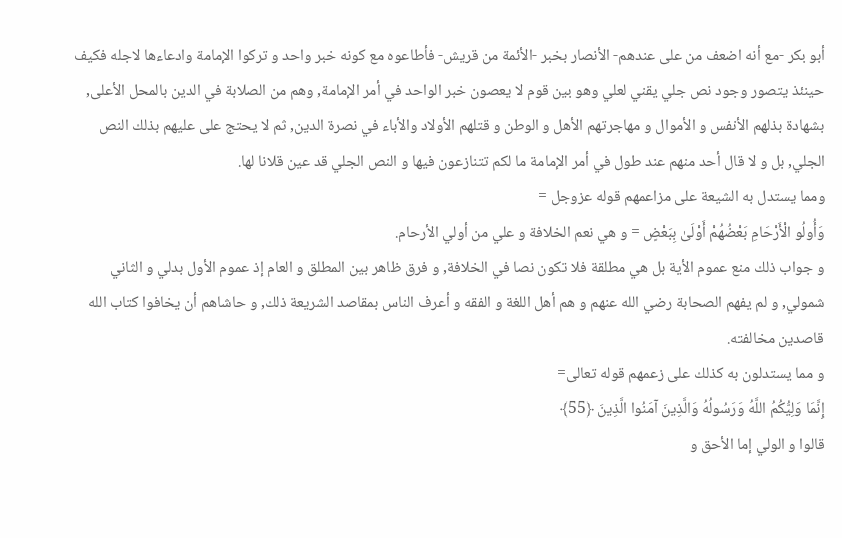أبو بكر -مع أنه اضعف من على عندهم- الأنصار بخبر -الأئمة من قريش- فأطاعوه مع كونه خبر واحد و تركوا الإمامة وادعاءها لاجله فكيف حينئذ يتصور وجود نص جلي يقني لعلي وهو بين قوم لا يعصون خبر الواحد في أمر الإمامة, وهم من الصلابة في الدين بالمحل الأعلى, بشهادة بذلهم الأنفس و الأموال و مهاجرتهم الأهل و الوطن و قتلهم الأولاد والأباء في نصرة الدين, ثم لا يحتج على عليهم بذلك النص الجلي, بل و لا قال أحد منهم عند طول في أمر الإمامة ما لكم تتنازعون فيها و النص الجلي قد عين قلانا لها.
ومما يستدل به الشيعة على مزاعمهم قوله عزوجل =
وَأُولُو الْأَرْحَامِ بَعْضُهُمْ أَوْلَىٰ بِبَعْضٍ = و هي نعم الخلافة و علي من أولي الأرحام.
و جواب ذلك منع عموم الأية بل هي مطلقة فلا تكون نصا في الخلافة, و فرق ظاهر بين المطلق و العام إذ عموم الأول بدلي و الثاني شمولي, و لم يفهم الصحابة رضي الله عنهم و هم أهل اللغة و الفقه و أعرف الناس بمقاصد الشريعة ذلك, و حاشاهم أن يخافوا كتاب الله قاصدين مخالفته.
و مما يستدلون به كذلك على زعمهم قوله تعالى=
إِنَّمَا وَلِيُّكُمُ اللَّهُ وَرَسُولُهُ وَالَّذِينَ آمَنُوا الَّذِينَ ﴿55﴾
قالوا و الولي إما الأحق و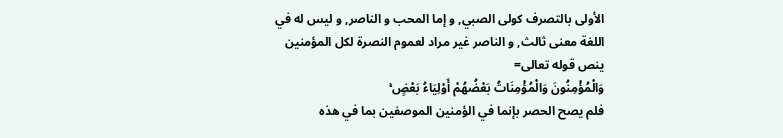الأولى بالتصرف كولى الصبي, و إما المحب و الناصر, و ليس له في اللغة معنى ثالث, و الناصر غير مراد لعموم النصرة لكل المؤمنين ينص قوله تعالى=
وَالْمُؤْمِنُونَ وَالْمُؤْمِنَاتُ بَعْضُهُمْ أَوْلِيَاءُ بَعْضٍ ۚ
فلم يصح الحصر بإنما في الؤمنين الموصفين بما في هذه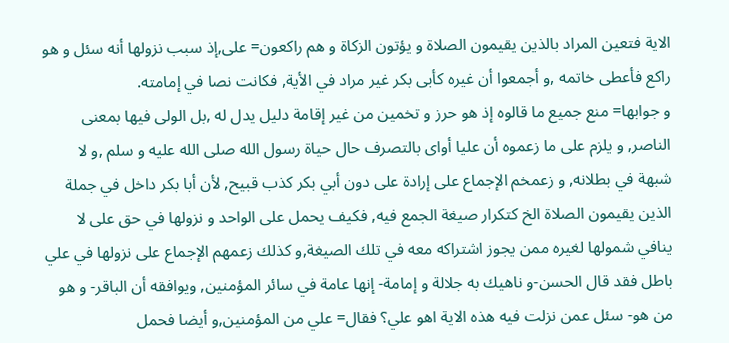الاية فتعين المراد بالذين يقيمون الصلاة و يؤتون الزكاة و هم راكعون= على,إذ سبب نزولها أنه سئل و هو راكع فأعطى خاتمه ,و أجمعوا أن غيره كأبى بكر غير مراد في الأية, فكانت نصا في إمامته.
و جوابها= منع جميع ما قالوه إذ هو حرز و تخمين من غير إقامة دليل يدل له ,بل الولى فيها بمعنى الناصر, و يلزم على ما زعموه أن عليا أواى بالتصرف حال حياة رسول الله صلى الله عليه و سلم ,و لا شبهة في بطلانه, و زعمخم الإجماع على إرادة على دون أبي بكر كذب قبيح, لأن أبا بكر داخل في جملة الذين يقيمون الصلاة الخ كتكرار صيغة الجمع فيه, فكيف يحمل على الواحد و نزولها في حق على لا ينافي شمولها لغيره ممن يجوز اشتراكه معه في تلك الصيغة,و كذلك زعمهم الإجماع على نزولها في علي باطل فقد قال الحسن-و ناهيك به جلالة و إمامة- إنها عامة في سائر المؤمنين, ويوافقه أن الباقر- و هو من هو- سئل عمن نزلت فيه هذه الاية اهو علي؟ فقال= علي من المؤمنين,و أيضا فحمل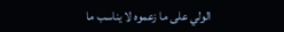الولي على ما زعموه لا يناسب ما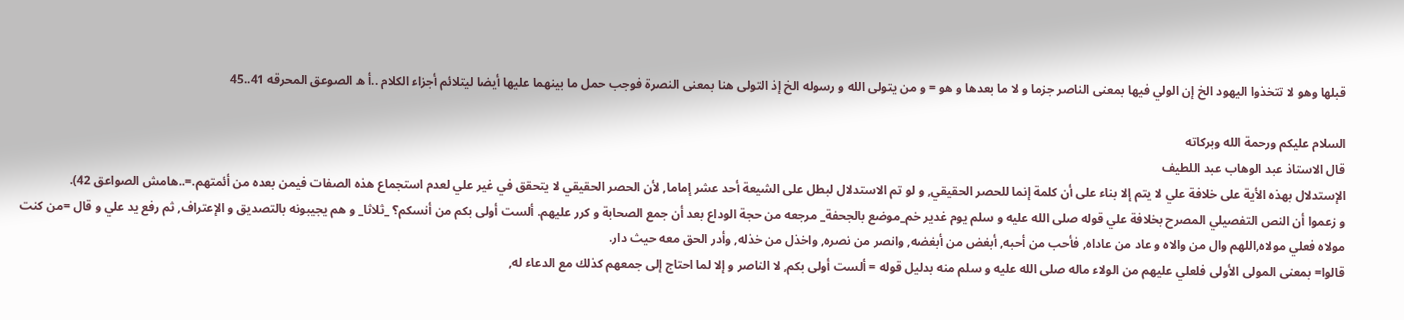قبلها وهو لا تتخذوا اليهود الخ إن الولي فيها بمعنى الناصر جزما و لا ما بعدها و هو = و من يتولى الله و رسوله الخ إذ التولى هنا بمعنى النصرة فوجب حمل ما بينهما عليها أيضا ليتلائم أجزاء الكلام ..أ ه الصوعق المحرقه 41..45

السلام عليكم ورحمة الله وبركاته
قال الاستاذ عبد الوهاب عبد اللطيف
الإستدلال بهذه الأية على خلافة علي لا يتم إلا بناء على أن كلمة إنما للحصر الحقيقي, و لو تم الاستدلال لبطل على الشيعة أحد عشر إماما, لأن الحصر الحقيقي لا يتحقق في غير علي لعدم استجماع هذه الصفات فيمن بعده من أئمتهم.=..هامش الصواعق 42).
و زعموا أن النص التفصيلي المصرح بخلافة علي قوله صلى الله عليه و سلم يوم غدير خم_موضع بالجحفة_ مرجعه من حجة الوداع بعد أن جمع الصحابة و كرر عليهم. ألست أولى بكم من أنسكم؟ _ثلاثا_ و هم يجيبونه بالتصديق و الإعتراف, ثم رفع يد علي و قال =من كنت مولاه فعلي مولاه,اللهم وال من والاه و عاد من عاداه, فأحب من أحبه, أبغض من أبغضه, وانصر من نصره, واخذل من خذله, وأدر الحق معه حيث دار.
قالوا= بمعنى المولى الأولى فلعلي عليهم من الولاء ماله صلى الله عليه و سلم منه بدليل قوله = ألست أولى بكم, لا الناصر و إلا لما احتاج إلى جمعهم كذلك مع الدعاء له,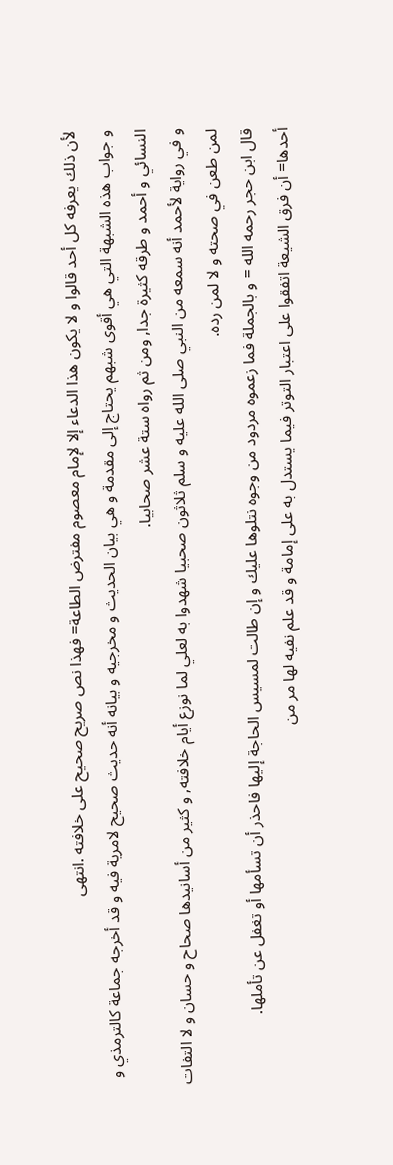لأن ذلك يعرفه كل أحد قالوا و لا يكون هذا الدعاء إلا لإمام معصوم مفترض الطاعة= فهذا نص صريح صحيح على خلافته .انتهى
و جواب هذه الشبهة التي هي أقوى شبهم يحتاج إلى مقدمة و هي بيان الحديث و مخرجيه و بيانه أنه حديث صحيح لامرية فيه و قد أخرجه جماعة كالترمذي و النسائي و أحمد و طرقه كثيرة جدا, ومن ثم رواه ستة عشر صحابيا.
و في رواية لأحمد أنه سمعه من النبي صلى الله عليه و سلم ثلاثون صحبيا شهدوا به لعلي لما نوزع أيام خلافته, و كثير من أسانيدها صحاح و حسان و لا التفات لمن طعن في صحته و لا لمن رده.
قال ابن حجر رحمه الله = و بالجملة فما زعموه مردود من وجوه نتلوها عليك و إن طالت لمسيس الحاجة إليها فاحذر أن تسأمها أو تغفل عن تأملها.
أحدها= أن فرق الشيعة اتفقوا على اعتبار التوتر فيما يستدل به على إمامة و قد علم نفيه لها مر من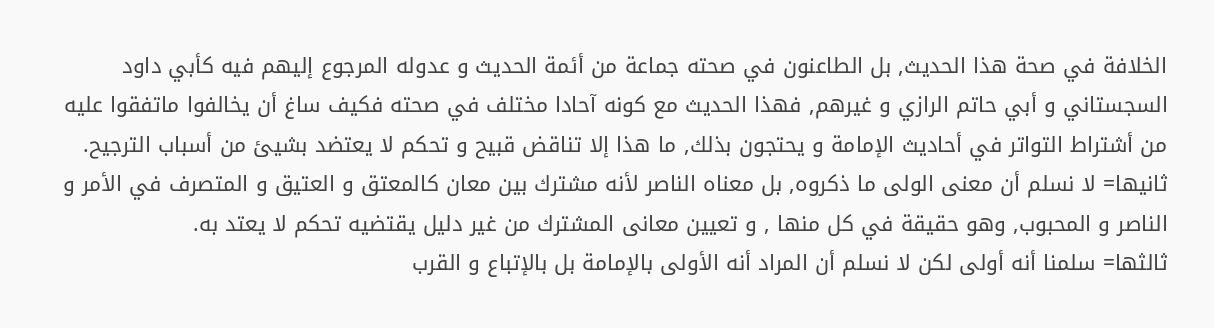الخلافة في صحة هذا الحديث, بل الطاعنون في صحته جماعة من أئمة الحديث و عدوله المرجوع إليهم فيه كأبي داود السجستاني و أبي حاتم الرازي و غيرهم, فهذا الحديث مع كونه آحادا مختلف في صحته فكيف ساغ أن يخالفوا ماتفقوا عليه من أشتراط التواتر في أحاديث الإمامة و يحتجون بذلك, ما هذا إلا تناقض قبيح و تحكم لا يعتضد بشيئ من أسباب الترجيح.
ثانيها= لا نسلم أن معنى الولى ما ذكروه, بل معناه الناصر لأنه مشترك بين معان كالمعتق و العتيق و المتصرف في الأمر و الناصر و المحبوب, وهو حقيقة في كل منها , و تعيين معانى المشترك من غير دليل يقتضيه تحكم لا يعتد به.
ثالثها= سلمنا أنه أولى لكن لا نسلم أن المراد أنه الأولى بالإمامة بل بالإتباع و القرب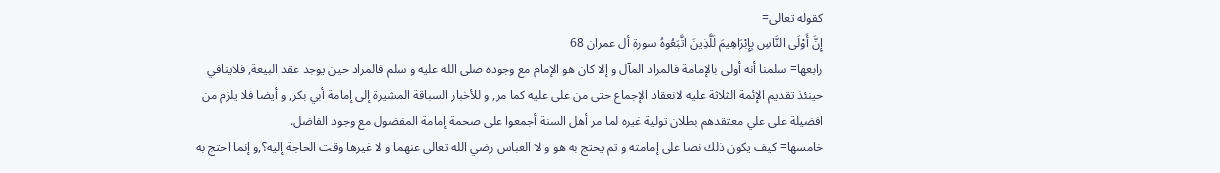كقوله تعالى=
إِنَّ أَوْلَى النَّاسِ بِإِبْرَاهِيمَ لَلَّذِينَ اتَّبَعُوهُ سورة أل عمران 68
رابعها= سلمنا أنه أولى بالإمامة فالمراد المآل و إلا كان هو الإمام مع وجوده صلى الله عليه و سلم فالمراد حين يوجد عقد البيعة, فلاينافي حينئذ تقديم الإئمة الثلاثة عليه لانعقاد الإجماع حتى من على عليه كما مر, و للأخبار السباقة المشيرة إلى إمامة أبي بكر, و أيضا فلا يلزم من افضيلة على علي معتقدهم بطلان تولية غيره لما مر أهل السنة أجمعوا على صحمة إمامة المفضول مع وجود الفاضل.
خامسها= كيف يكون ذلك نصا على إمامته و تم يحتج به هو و لا العباس رضي الله تعالى عنهما و لا غيرها وقت الحاجة إليه؟,و إنما احتج به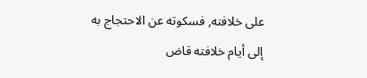على خلافته, فسكوته عن الاحتجاج به إلى أيام خلافته قاض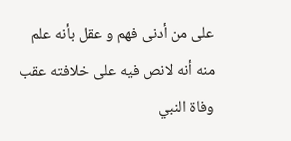على من أدنى فهم و عقل بأنه علم منه أنه لانص فيه على خلافته عقب وفاة النبي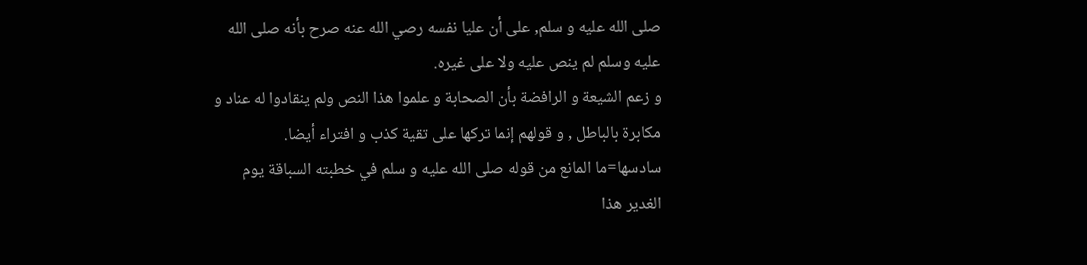صلى الله عليه و سلم, على أن عليا نفسه رصي الله عنه صرح بأنه صلى الله عليه وسلم لم ينص عليه ولا على غيره.
و زعم الشيعة و الرافضة بأن الصحابة و علموا هذا النص ولم ينقادوا له عناد و مكابرة بالباطل , و قولهم إنما تركها على تقية كذب و افتراء أيضا.
سادسها=ما المانع من قوله صلى الله عليه و سلم في خطبته السباقة يوم الغدير هذا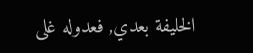الخليفة بعدي, فعدوله غلى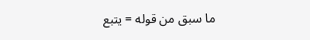ما سبق من قوله = يتبع